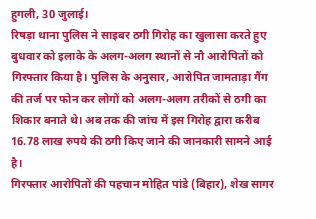हुगली, 30 जुलाई।
रिषड़ा थाना पुलिस ने साइबर ठगी गिरोह का खुलासा करते हुए बुधवार को इलाके के अलग-अलग स्थानों से नौ आरोपितों को गिरफ्तार किया है। पुलिस के अनुसार, आरोपित जामताड़ा गैंग की तर्ज पर फोन कर लोगों को अलग-अलग तरीकों से ठगी का शिकार बनाते थे। अब तक की जांच में इस गिरोह द्वारा करीब 16.78 लाख रुपये की ठगी किए जाने की जानकारी सामने आई है।
गिरफ्तार आरोपितों की पहचान मोहित पांडे (बिहार), शेख सागर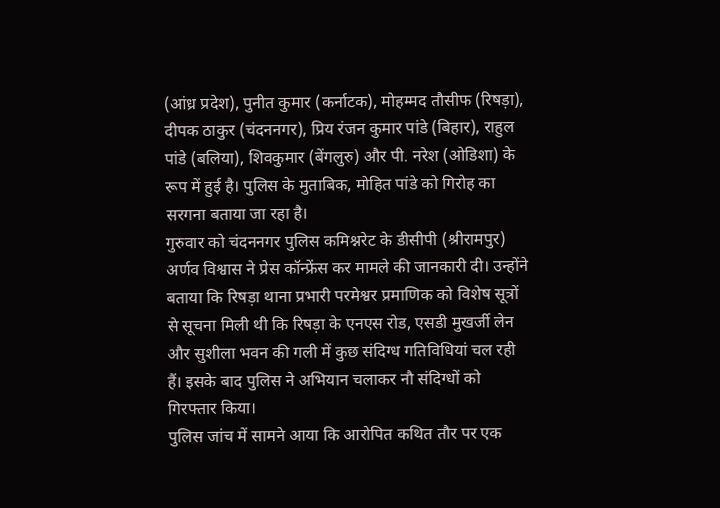(आंध्र प्रदेश), पुनीत कुमार (कर्नाटक), मोहम्मद तौसीफ (रिषड़ा), दीपक ठाकुर (चंदननगर), प्रिय रंजन कुमार पांडे (बिहार), राहुल पांडे (बलिया), शिवकुमार (बेंगलुरु) और पी. नरेश (ओडिशा) के रूप में हुई है। पुलिस के मुताबिक, मोहित पांडे को गिरोह का सरगना बताया जा रहा है।
गुरुवार को चंदननगर पुलिस कमिश्नरेट के डीसीपी (श्रीरामपुर) अर्णव विश्वास ने प्रेस कॉन्फ्रेंस कर मामले की जानकारी दी। उन्होंने बताया कि रिषड़ा थाना प्रभारी परमेश्वर प्रमाणिक को विशेष सूत्रों से सूचना मिली थी कि रिषड़ा के एनएस रोड, एसडी मुखर्जी लेन और सुशीला भवन की गली में कुछ संदिग्ध गतिविधियां चल रही हैं। इसके बाद पुलिस ने अभियान चलाकर नौ संदिग्धों को गिरफ्तार किया।
पुलिस जांच में सामने आया कि आरोपित कथित तौर पर एक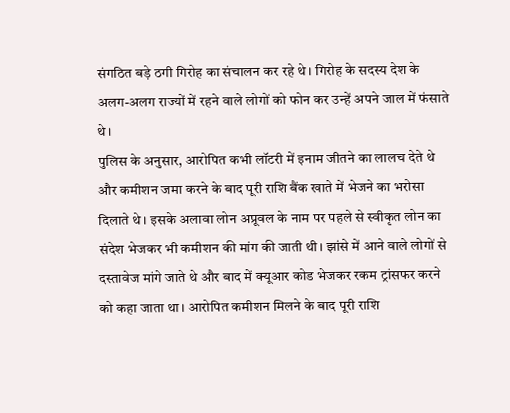संगठित बड़े ठगी गिरोह का संचालन कर रहे थे। गिरोह के सदस्य देश के अलग-अलग राज्यों में रहने वाले लोगों को फोन कर उन्हें अपने जाल में फंसाते थे।
पुलिस के अनुसार, आरोपित कभी लॉटरी में इनाम जीतने का लालच देते थे और कमीशन जमा करने के बाद पूरी राशि बैंक खाते में भेजने का भरोसा दिलाते थे। इसके अलावा लोन अप्रूवल के नाम पर पहले से स्वीकृत लोन का संदेश भेजकर भी कमीशन की मांग की जाती थी। झांसे में आने वाले लोगों से दस्तावेज मांगे जाते थे और बाद में क्यूआर कोड भेजकर रकम ट्रांसफर करने को कहा जाता था। आरोपित कमीशन मिलने के बाद पूरी राशि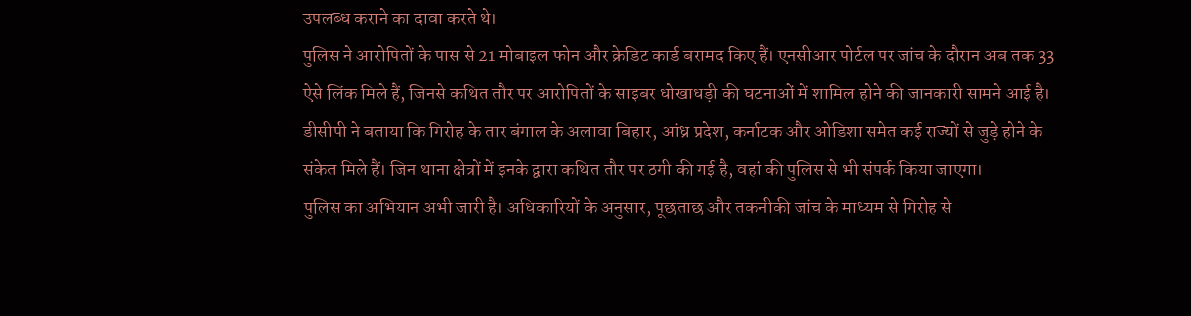उपलब्ध कराने का दावा करते थे।
पुलिस ने आरोपितों के पास से 21 मोबाइल फोन और क्रेडिट कार्ड बरामद किए हैं। एनसीआर पोर्टल पर जांच के दौरान अब तक 33 ऐसे लिंक मिले हैं, जिनसे कथित तौर पर आरोपितों के साइबर धोखाधड़ी की घटनाओं में शामिल होने की जानकारी सामने आई है।
डीसीपी ने बताया कि गिरोह के तार बंगाल के अलावा बिहार, आंध्र प्रदेश, कर्नाटक और ओडिशा समेत कई राज्यों से जुड़े होने के संकेत मिले हैं। जिन थाना क्षेत्रों में इनके द्वारा कथित तौर पर ठगी की गई है, वहां की पुलिस से भी संपर्क किया जाएगा।
पुलिस का अभियान अभी जारी है। अधिकारियों के अनुसार, पूछताछ और तकनीकी जांच के माध्यम से गिरोह से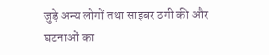जुड़े अन्य लोगों तथा साइबर ठगी की और घटनाओं का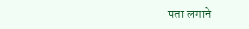पता लगाने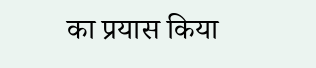का प्रयास किया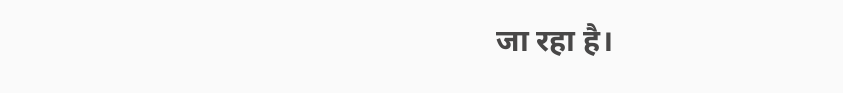जा रहा है।